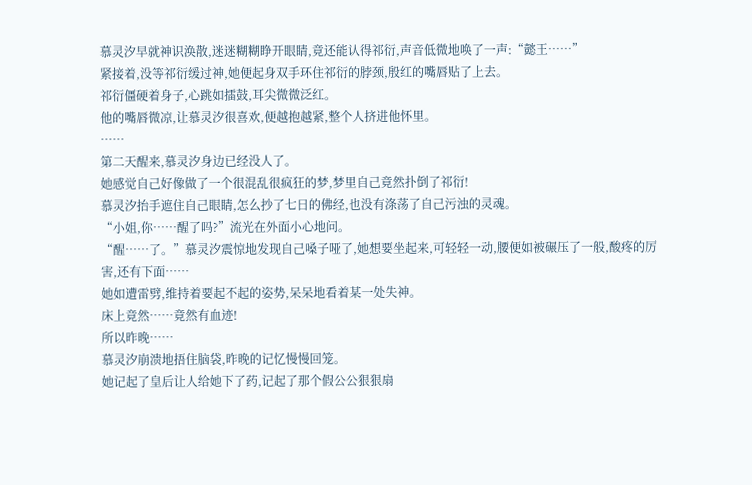慕灵汐早就神识涣散,迷迷糊糊睁开眼睛,竟还能认得祁衍,声音低微地唤了一声:“懿王……”
紧接着,没等祁衍缓过神,她便起身双手环住祁衍的脖颈,殷红的嘴唇贴了上去。
祁衍僵硬着身子,心跳如擂鼓,耳尖微微泛红。
他的嘴唇微凉,让慕灵汐很喜欢,便越抱越紧,整个人挤进他怀里。
……
第二天醒来,慕灵汐身边已经没人了。
她感觉自己好像做了一个很混乱很疯狂的梦,梦里自己竟然扑倒了祁衍!
慕灵汐抬手遮住自己眼睛,怎么抄了七日的佛经,也没有涤荡了自己污浊的灵魂。
“小姐,你……醒了吗?”流光在外面小心地问。
“醒……了。”慕灵汐震惊地发现自己嗓子哑了,她想要坐起来,可轻轻一动,腰便如被碾压了一般,酸疼的厉害,还有下面……
她如遭雷劈,维持着要起不起的姿势,呆呆地看着某一处失神。
床上竟然……竟然有血迹!
所以昨晚……
慕灵汐崩溃地捂住脑袋,昨晚的记忆慢慢回笼。
她记起了皇后让人给她下了药,记起了那个假公公狠狠扇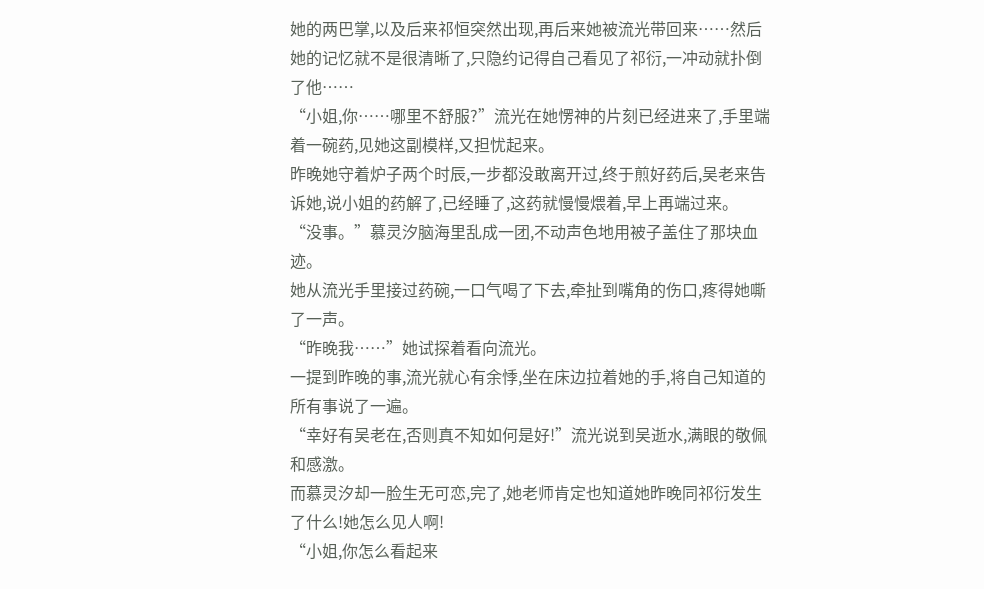她的两巴掌,以及后来祁恒突然出现,再后来她被流光带回来……然后她的记忆就不是很清晰了,只隐约记得自己看见了祁衍,一冲动就扑倒了他……
“小姐,你……哪里不舒服?”流光在她愣神的片刻已经进来了,手里端着一碗药,见她这副模样,又担忧起来。
昨晚她守着炉子两个时辰,一步都没敢离开过,终于煎好药后,吴老来告诉她,说小姐的药解了,已经睡了,这药就慢慢煨着,早上再端过来。
“没事。”慕灵汐脑海里乱成一团,不动声色地用被子盖住了那块血迹。
她从流光手里接过药碗,一口气喝了下去,牵扯到嘴角的伤口,疼得她嘶了一声。
“昨晚我……”她试探着看向流光。
一提到昨晚的事,流光就心有余悸,坐在床边拉着她的手,将自己知道的所有事说了一遍。
“幸好有吴老在,否则真不知如何是好!”流光说到吴逝水,满眼的敬佩和感激。
而慕灵汐却一脸生无可恋,完了,她老师肯定也知道她昨晚同祁衍发生了什么!她怎么见人啊!
“小姐,你怎么看起来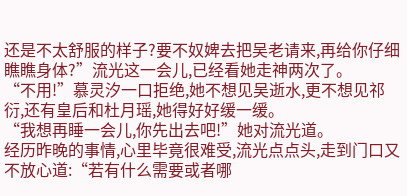还是不太舒服的样子?要不奴婢去把吴老请来,再给你仔细瞧瞧身体?”流光这一会儿,已经看她走神两次了。
“不用!”慕灵汐一口拒绝,她不想见吴逝水,更不想见祁衍,还有皇后和杜月瑶,她得好好缓一缓。
“我想再睡一会儿,你先出去吧!”她对流光道。
经历昨晚的事情,心里毕竟很难受,流光点点头,走到门口又不放心道:“若有什么需要或者哪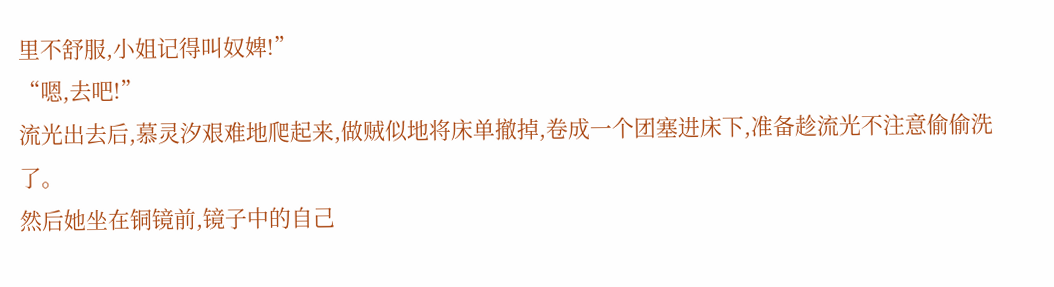里不舒服,小姐记得叫奴婢!”
“嗯,去吧!”
流光出去后,慕灵汐艰难地爬起来,做贼似地将床单撤掉,卷成一个团塞进床下,准备趁流光不注意偷偷洗了。
然后她坐在铜镜前,镜子中的自己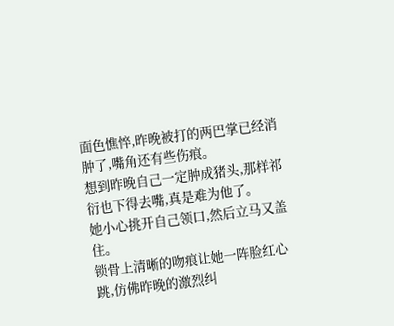面色憔悴,昨晚被打的两巴掌已经消肿了,嘴角还有些伤痕。
想到昨晚自己一定肿成猪头,那样祁衍也下得去嘴,真是难为他了。
她小心挑开自己领口,然后立马又盖住。
锁骨上清晰的吻痕让她一阵脸红心跳,仿佛昨晚的激烈纠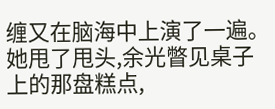缠又在脑海中上演了一遍。
她甩了甩头,余光瞥见桌子上的那盘糕点,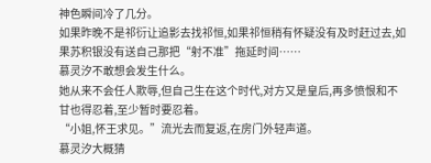神色瞬间冷了几分。
如果昨晚不是祁衍让追影去找祁恒,如果祁恒稍有怀疑没有及时赶过去,如果苏积银没有送自己那把“射不准”拖延时间……
慕灵汐不敢想会发生什么。
她从来不会任人欺辱,但自己生在这个时代,对方又是皇后,再多愤恨和不甘也得忍着,至少暂时要忍着。
“小姐,怀王求见。”流光去而复返,在房门外轻声道。
慕灵汐大概猜